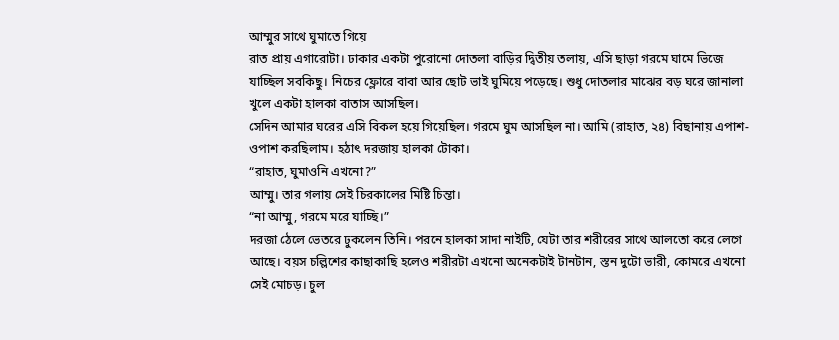আম্মুর সাথে ঘুমাতে গিয়ে
রাত প্রায় এগারোটা। ঢাকার একটা পুরোনো দোতলা বাড়ির দ্বিতীয় তলায়, এসি ছাড়া গরমে ঘামে ভিজে যাচ্ছিল সবকিছু। নিচের ফ্লোরে বাবা আর ছোট ভাই ঘুমিয়ে পড়েছে। শুধু দোতলার মাঝের বড় ঘরে জানালা খুলে একটা হালকা বাতাস আসছিল।
সেদিন আমার ঘরের এসি বিকল হয়ে গিয়েছিল। গরমে ঘুম আসছিল না। আমি (রাহাত, ২৪) বিছানায় এপাশ-ওপাশ করছিলাম। হঠাৎ দরজায় হালকা টোকা।
“রাহাত, ঘুমাওনি এখনো?”
আম্মু। তার গলায় সেই চিরকালের মিষ্টি চিন্তা।
“না আম্মু, গরমে মরে যাচ্ছি।”
দরজা ঠেলে ভেতরে ঢুকলেন তিনি। পরনে হালকা সাদা নাইটি, যেটা তার শরীরের সাথে আলতো করে লেগে আছে। বয়স চল্লিশের কাছাকাছি হলেও শরীরটা এখনো অনেকটাই টানটান, স্তন দুটো ভারী, কোমরে এখনো সেই মোচড়। চুল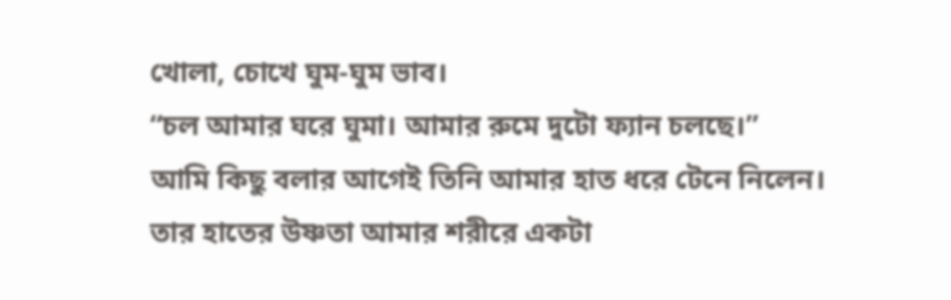খোলা, চোখে ঘুম-ঘুম ভাব।
“চল আমার ঘরে ঘুমা। আমার রুমে দুটো ফ্যান চলছে।”
আমি কিছু বলার আগেই তিনি আমার হাত ধরে টেনে নিলেন। তার হাতের উষ্ণতা আমার শরীরে একটা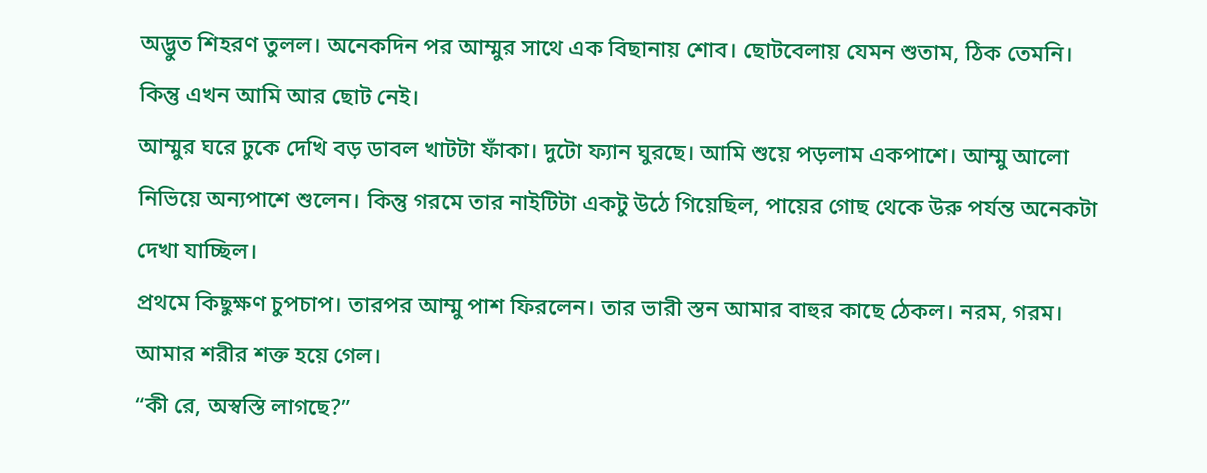অদ্ভুত শিহরণ তুলল। অনেকদিন পর আম্মুর সাথে এক বিছানায় শোব। ছোটবেলায় যেমন শুতাম, ঠিক তেমনি। কিন্তু এখন আমি আর ছোট নেই।
আম্মুর ঘরে ঢুকে দেখি বড় ডাবল খাটটা ফাঁকা। দুটো ফ্যান ঘুরছে। আমি শুয়ে পড়লাম একপাশে। আম্মু আলো নিভিয়ে অন্যপাশে শুলেন। কিন্তু গরমে তার নাইটিটা একটু উঠে গিয়েছিল, পায়ের গোছ থেকে উরু পর্যন্ত অনেকটা দেখা যাচ্ছিল।
প্রথমে কিছুক্ষণ চুপচাপ। তারপর আম্মু পাশ ফিরলেন। তার ভারী স্তন আমার বাহুর কাছে ঠেকল। নরম, গরম। আমার শরীর শক্ত হয়ে গেল।
“কী রে, অস্বস্তি লাগছে?”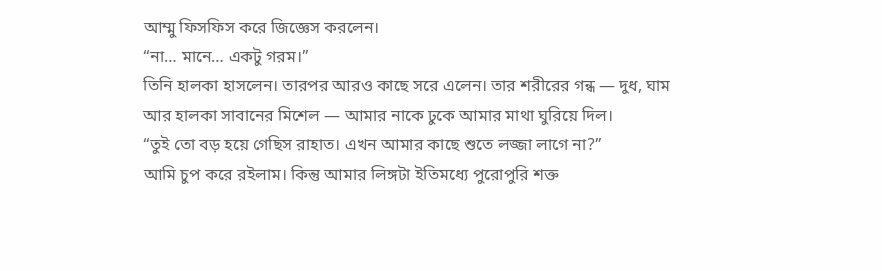আম্মু ফিসফিস করে জিজ্ঞেস করলেন।
“না… মানে… একটু গরম।”
তিনি হালকা হাসলেন। তারপর আরও কাছে সরে এলেন। তার শরীরের গন্ধ — দুধ, ঘাম আর হালকা সাবানের মিশেল — আমার নাকে ঢুকে আমার মাথা ঘুরিয়ে দিল।
“তুই তো বড় হয়ে গেছিস রাহাত। এখন আমার কাছে শুতে লজ্জা লাগে না?”
আমি চুপ করে রইলাম। কিন্তু আমার লিঙ্গটা ইতিমধ্যে পুরোপুরি শক্ত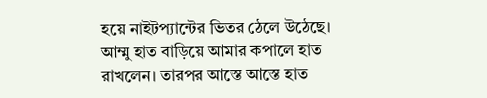হয়ে নাইটপ্যান্টের ভিতর ঠেলে উঠেছে।
আম্মু হাত বাড়িয়ে আমার কপালে হাত রাখলেন। তারপর আস্তে আস্তে হাত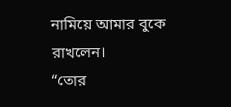নামিয়ে আমার বুকে রাখলেন।
“তোর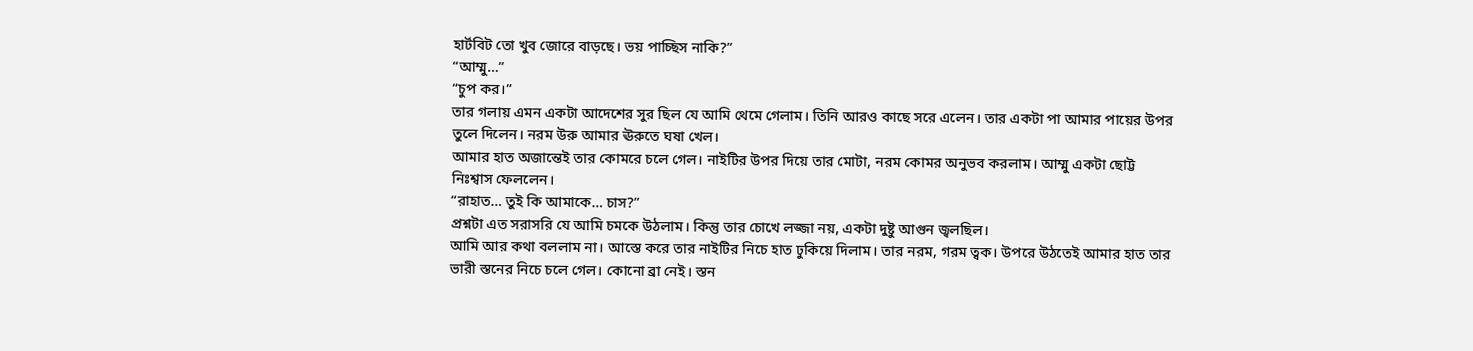হার্টবিট তো খুব জোরে বাড়ছে। ভয় পাচ্ছিস নাকি?”
“আম্মু…”
“চুপ কর।”
তার গলায় এমন একটা আদেশের সুর ছিল যে আমি থেমে গেলাম। তিনি আরও কাছে সরে এলেন। তার একটা পা আমার পায়ের উপর তুলে দিলেন। নরম উরু আমার ঊরুতে ঘষা খেল।
আমার হাত অজান্তেই তার কোমরে চলে গেল। নাইটির উপর দিয়ে তার মোটা, নরম কোমর অনুভব করলাম। আম্মু একটা ছোট্ট নিঃশ্বাস ফেললেন।
“রাহাত… তুই কি আমাকে… চাস?”
প্রশ্নটা এত সরাসরি যে আমি চমকে উঠলাম। কিন্তু তার চোখে লজ্জা নয়, একটা দুষ্টু আগুন জ্বলছিল।
আমি আর কথা বললাম না। আস্তে করে তার নাইটির নিচে হাত ঢুকিয়ে দিলাম। তার নরম, গরম ত্বক। উপরে উঠতেই আমার হাত তার ভারী স্তনের নিচে চলে গেল। কোনো ব্রা নেই। স্তন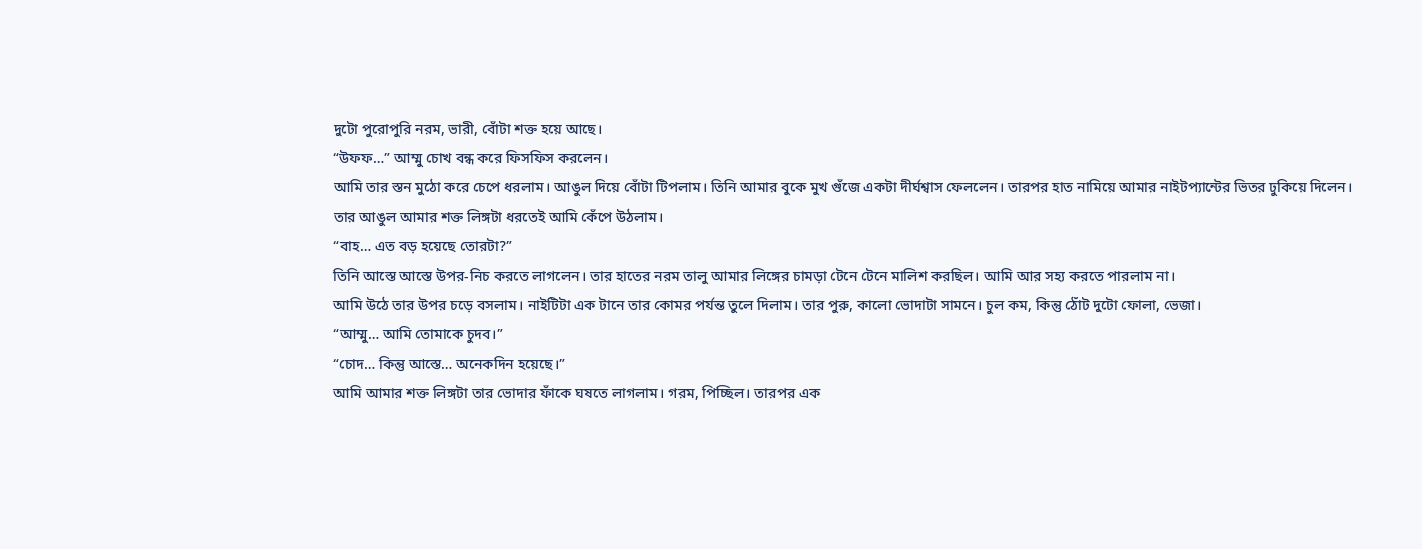দুটো পুরোপুরি নরম, ভারী, বোঁটা শক্ত হয়ে আছে।
“উফফ…” আম্মু চোখ বন্ধ করে ফিসফিস করলেন।
আমি তার স্তন মুঠো করে চেপে ধরলাম। আঙুল দিয়ে বোঁটা টিপলাম। তিনি আমার বুকে মুখ গুঁজে একটা দীর্ঘশ্বাস ফেললেন। তারপর হাত নামিয়ে আমার নাইটপ্যান্টের ভিতর ঢুকিয়ে দিলেন।
তার আঙুল আমার শক্ত লিঙ্গটা ধরতেই আমি কেঁপে উঠলাম।
“বাহ… এত বড় হয়েছে তোরটা?”
তিনি আস্তে আস্তে উপর-নিচ করতে লাগলেন। তার হাতের নরম তালু আমার লিঙ্গের চামড়া টেনে টেনে মালিশ করছিল। আমি আর সহ্য করতে পারলাম না।
আমি উঠে তার উপর চড়ে বসলাম। নাইটিটা এক টানে তার কোমর পর্যন্ত তুলে দিলাম। তার পুরু, কালো ভোদাটা সামনে। চুল কম, কিন্তু ঠোঁট দুটো ফোলা, ভেজা।
“আম্মু… আমি তোমাকে চুদব।”
“চোদ… কিন্তু আস্তে… অনেকদিন হয়েছে।”
আমি আমার শক্ত লিঙ্গটা তার ভোদার ফাঁকে ঘষতে লাগলাম। গরম, পিচ্ছিল। তারপর এক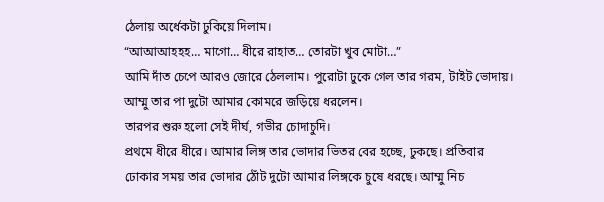ঠেলায় অর্ধেকটা ঢুকিয়ে দিলাম।
“আআআহহহ… মাগো… ধীরে রাহাত… তোরটা খুব মোটা…”
আমি দাঁত চেপে আরও জোরে ঠেললাম। পুরোটা ঢুকে গেল তার গরম, টাইট ভোদায়। আম্মু তার পা দুটো আমার কোমরে জড়িয়ে ধরলেন।
তারপর শুরু হলো সেই দীর্ঘ, গভীর চোদাচুদি।
প্রথমে ধীরে ধীরে। আমার লিঙ্গ তার ভোদার ভিতর বের হচ্ছে, ঢুকছে। প্রতিবার ঢোকার সময় তার ভোদার ঠোঁট দুটো আমার লিঙ্গকে চুষে ধরছে। আম্মু নিচ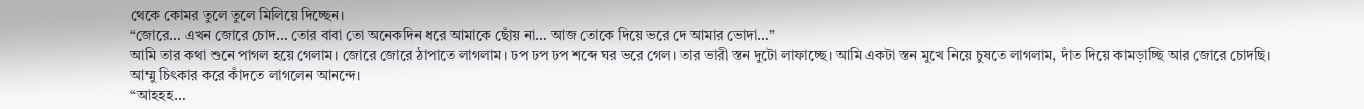থেকে কোমর তুলে তুলে মিলিয়ে দিচ্ছেন।
“জোরে… এখন জোরে চোদ… তোর বাবা তো অনেকদিন ধরে আমাকে ছোঁয় না… আজ তোকে দিয়ে ভরে দে আমার ভোদা…”
আমি তার কথা শুনে পাগল হয়ে গেলাম। জোরে জোরে ঠাপাতে লাগলাম। ঢপ ঢপ ঢপ শব্দে ঘর ভরে গেল। তার ভারী স্তন দুটো লাফাচ্ছে। আমি একটা স্তন মুখে নিয়ে চুষতে লাগলাম, দাঁত দিয়ে কামড়াচ্ছি আর জোরে চোদছি।
আম্মু চিৎকার করে কাঁদতে লাগলেন আনন্দে।
“আহহহ…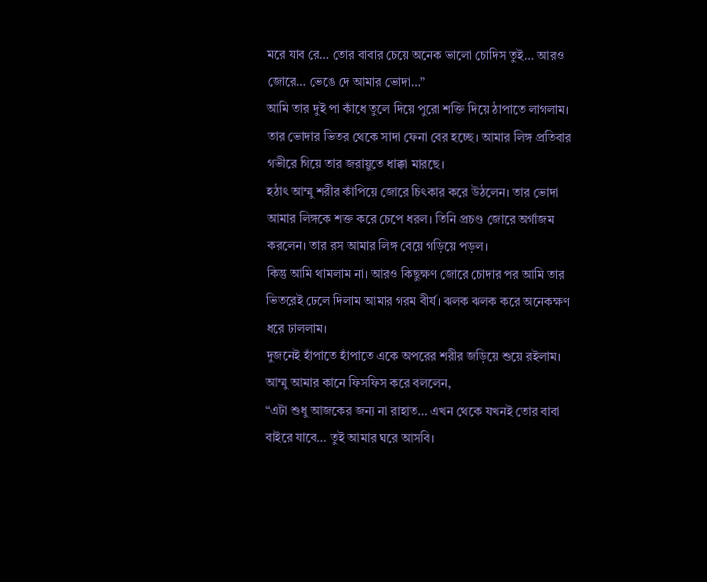মরে যাব রে… তোর বাবার চেয়ে অনেক ভালো চোদিস তুই… আরও জোরে… ভেঙে দে আমার ভোদা…”
আমি তার দুই পা কাঁধে তুলে দিয়ে পুরো শক্তি দিয়ে ঠাপাতে লাগলাম। তার ভোদার ভিতর থেকে সাদা ফেনা বের হচ্ছে। আমার লিঙ্গ প্রতিবার গভীরে গিয়ে তার জরায়ুতে ধাক্কা মারছে।
হঠাৎ আম্মু শরীর কাঁপিয়ে জোরে চিৎকার করে উঠলেন। তার ভোদা আমার লিঙ্গকে শক্ত করে চেপে ধরল। তিনি প্রচণ্ড জোরে অর্গাজম করলেন। তার রস আমার লিঙ্গ বেয়ে গড়িয়ে পড়ল।
কিন্তু আমি থামলাম না। আরও কিছুক্ষণ জোরে চোদার পর আমি তার ভিতরেই ঢেলে দিলাম আমার গরম বীর্য। ঝলক ঝলক করে অনেকক্ষণ ধরে ঢাললাম।
দুজনেই হাঁপাতে হাঁপাতে একে অপরের শরীর জড়িয়ে শুয়ে রইলাম।
আম্মু আমার কানে ফিসফিস করে বললেন,
“এটা শুধু আজকের জন্য না রাহাত… এখন থেকে যখনই তোর বাবা বাইরে যাবে… তুই আমার ঘরে আসবি।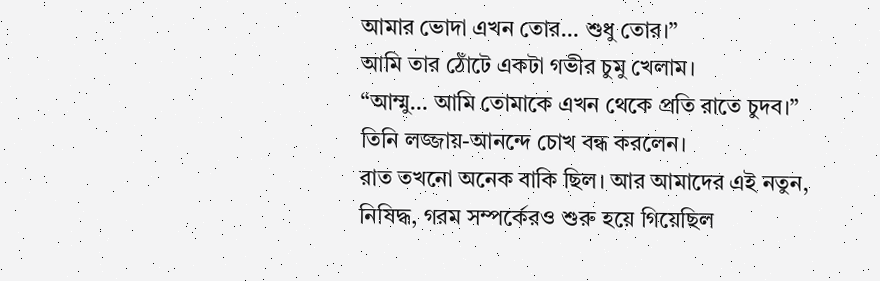আমার ভোদা এখন তোর… শুধু তোর।”
আমি তার ঠোঁটে একটা গভীর চুমু খেলাম।
“আম্মু… আমি তোমাকে এখন থেকে প্রতি রাতে চুদব।”
তিনি লজ্জায়-আনন্দে চোখ বন্ধ করলেন।
রাত তখনো অনেক বাকি ছিল। আর আমাদের এই নতুন, নিষিদ্ধ, গরম সম্পর্কেরও শুরু হয়ে গিয়েছিল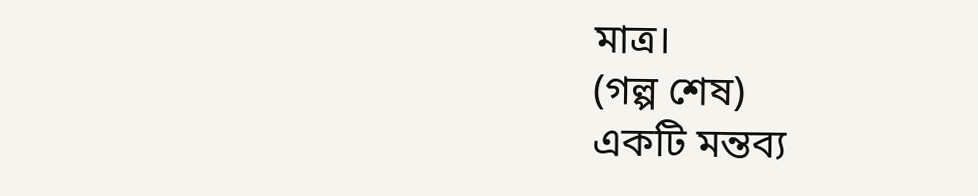মাত্র।
(গল্প শেষ)
একটি মন্তব্য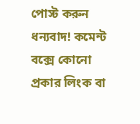পোস্ট করুন
ধন্যবাদ! কমেন্ট বক্সে কোনো প্রকার লিংক বা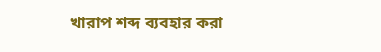খারাপ শব্দ ব্যবহার করা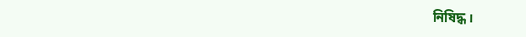নিষিদ্ধ।